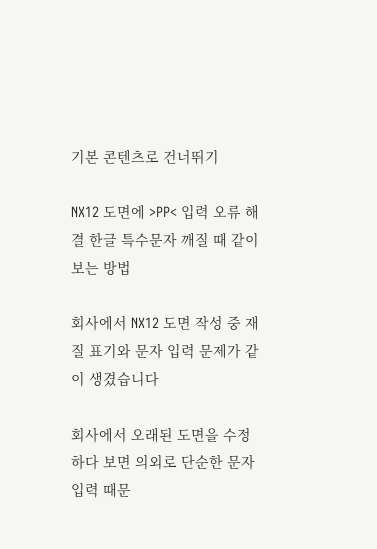기본 콘텐츠로 건너뛰기

NX12 도면에 >PP< 입력 오류 해결 한글 특수문자 깨질 때 같이 보는 방법

회사에서 NX12 도면 작성 중 재질 표기와 문자 입력 문제가 같이 생겼습니다

회사에서 오래된 도면을 수정하다 보면 의외로 단순한 문자 입력 때문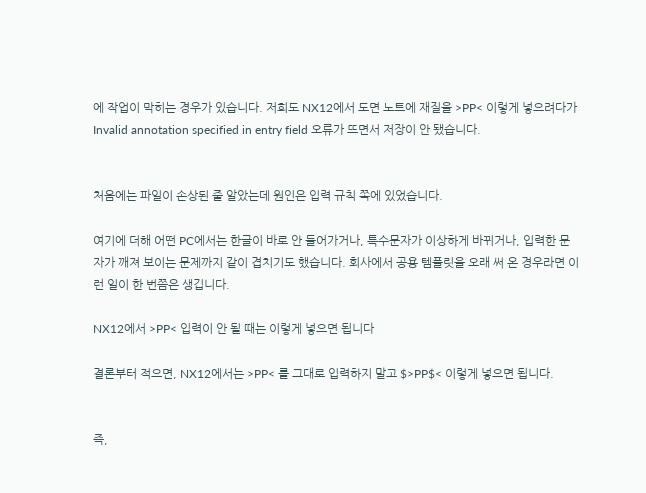에 작업이 막히는 경우가 있습니다. 저희도 NX12에서 도면 노트에 재질을 >PP< 이렇게 넣으려다가 Invalid annotation specified in entry field 오류가 뜨면서 저장이 안 됐습니다.


처음에는 파일이 손상된 줄 알았는데 원인은 입력 규칙 쪽에 있었습니다.

여기에 더해 어떤 PC에서는 한글이 바로 안 들어가거나, 특수문자가 이상하게 바뀌거나, 입력한 문자가 깨져 보이는 문제까지 같이 겹치기도 했습니다. 회사에서 공용 템플릿을 오래 써 온 경우라면 이런 일이 한 번쯤은 생깁니다.

NX12에서 >PP< 입력이 안 될 때는 이렇게 넣으면 됩니다

결론부터 적으면, NX12에서는 >PP< 를 그대로 입력하지 말고 $>PP$< 이렇게 넣으면 됩니다.


즉,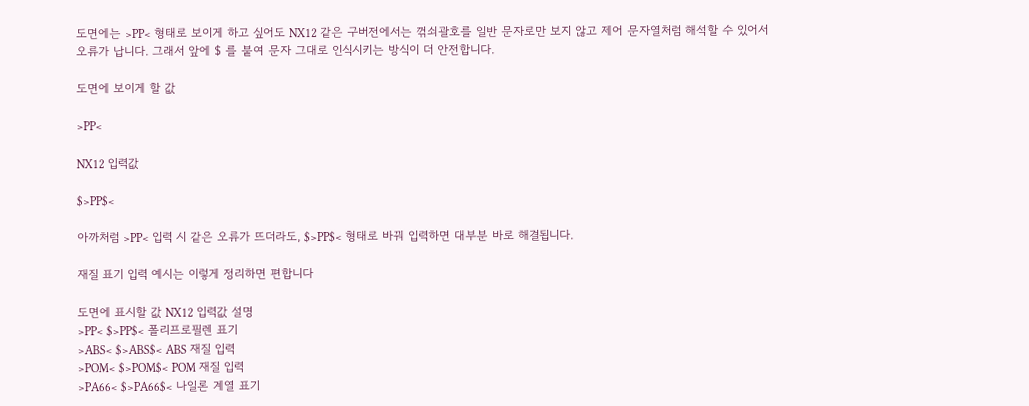도면에는 >PP< 형태로 보이게 하고 싶어도 NX12 같은 구버전에서는 꺾쇠괄호를 일반 문자로만 보지 않고 제어 문자열처럼 해석할 수 있어서 오류가 납니다. 그래서 앞에 $ 를 붙여 문자 그대로 인식시키는 방식이 더 안전합니다.

도면에 보이게 할 값

>PP<

NX12 입력값

$>PP$<

아까처럼 >PP< 입력 시 같은 오류가 뜨더라도, $>PP$< 형태로 바꿔 입력하면 대부분 바로 해결됩니다.

재질 표기 입력 예시는 이렇게 정리하면 편합니다

도면에 표시할 값 NX12 입력값 설명
>PP< $>PP$< 폴리프로필렌 표기
>ABS< $>ABS$< ABS 재질 입력
>POM< $>POM$< POM 재질 입력
>PA66< $>PA66$< 나일론 계열 표기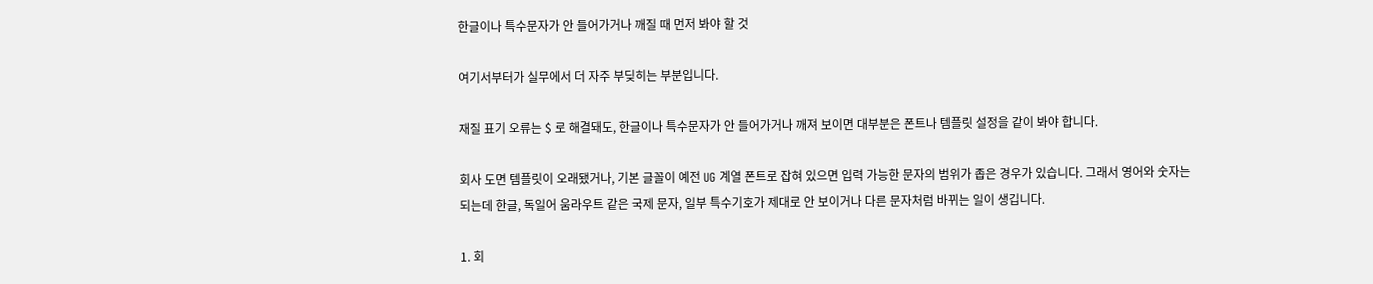한글이나 특수문자가 안 들어가거나 깨질 때 먼저 봐야 할 것

여기서부터가 실무에서 더 자주 부딪히는 부분입니다.

재질 표기 오류는 $ 로 해결돼도, 한글이나 특수문자가 안 들어가거나 깨져 보이면 대부분은 폰트나 템플릿 설정을 같이 봐야 합니다.

회사 도면 템플릿이 오래됐거나, 기본 글꼴이 예전 UG 계열 폰트로 잡혀 있으면 입력 가능한 문자의 범위가 좁은 경우가 있습니다. 그래서 영어와 숫자는 되는데 한글, 독일어 움라우트 같은 국제 문자, 일부 특수기호가 제대로 안 보이거나 다른 문자처럼 바뀌는 일이 생깁니다.

1. 회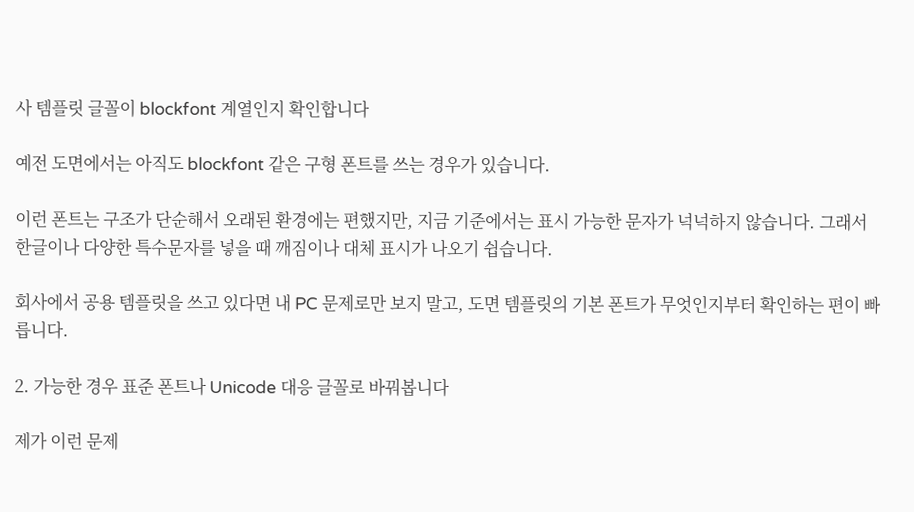사 템플릿 글꼴이 blockfont 계열인지 확인합니다

예전 도면에서는 아직도 blockfont 같은 구형 폰트를 쓰는 경우가 있습니다.

이런 폰트는 구조가 단순해서 오래된 환경에는 편했지만, 지금 기준에서는 표시 가능한 문자가 넉넉하지 않습니다. 그래서 한글이나 다양한 특수문자를 넣을 때 깨짐이나 대체 표시가 나오기 쉽습니다.

회사에서 공용 템플릿을 쓰고 있다면 내 PC 문제로만 보지 말고, 도면 템플릿의 기본 폰트가 무엇인지부터 확인하는 편이 빠릅니다.

2. 가능한 경우 표준 폰트나 Unicode 대응 글꼴로 바꿔봅니다

제가 이런 문제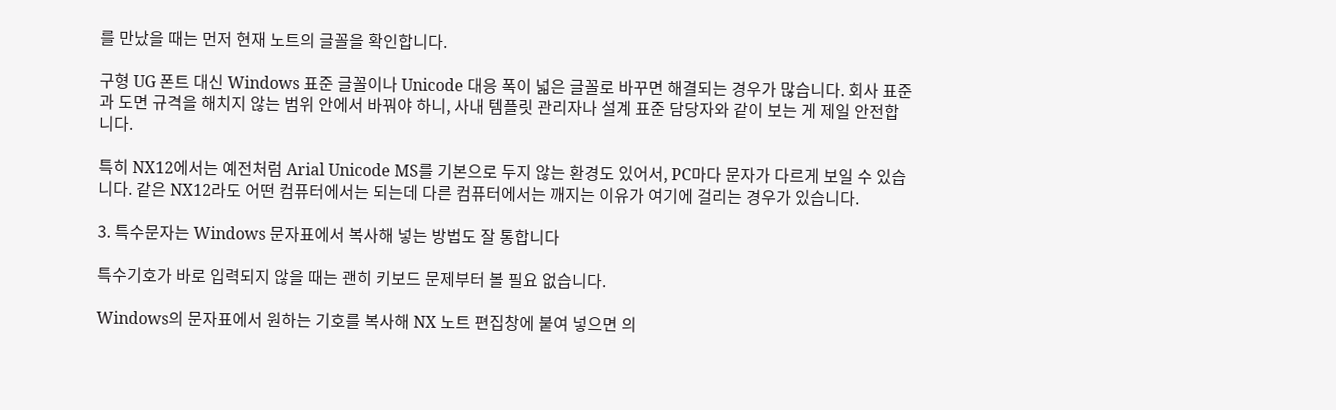를 만났을 때는 먼저 현재 노트의 글꼴을 확인합니다.

구형 UG 폰트 대신 Windows 표준 글꼴이나 Unicode 대응 폭이 넓은 글꼴로 바꾸면 해결되는 경우가 많습니다. 회사 표준과 도면 규격을 해치지 않는 범위 안에서 바꿔야 하니, 사내 템플릿 관리자나 설계 표준 담당자와 같이 보는 게 제일 안전합니다.

특히 NX12에서는 예전처럼 Arial Unicode MS를 기본으로 두지 않는 환경도 있어서, PC마다 문자가 다르게 보일 수 있습니다. 같은 NX12라도 어떤 컴퓨터에서는 되는데 다른 컴퓨터에서는 깨지는 이유가 여기에 걸리는 경우가 있습니다.

3. 특수문자는 Windows 문자표에서 복사해 넣는 방법도 잘 통합니다

특수기호가 바로 입력되지 않을 때는 괜히 키보드 문제부터 볼 필요 없습니다.

Windows의 문자표에서 원하는 기호를 복사해 NX 노트 편집창에 붙여 넣으면 의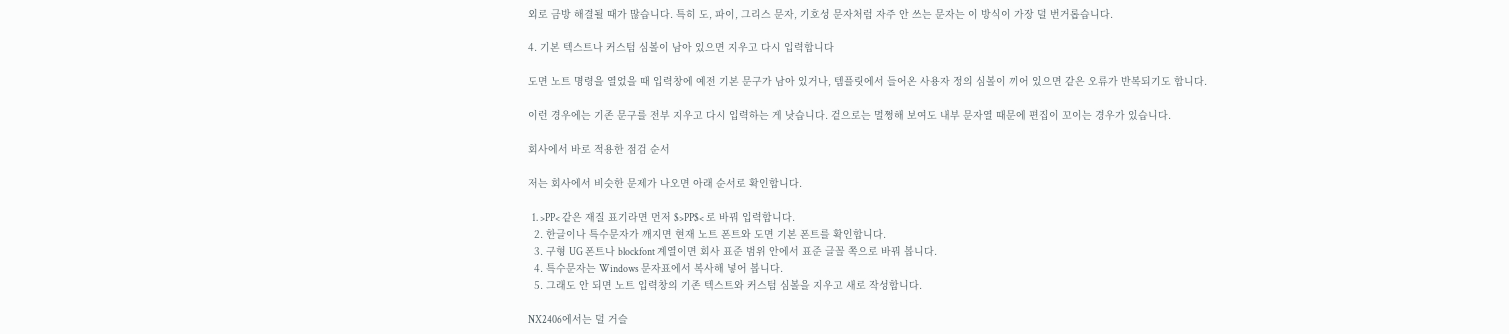외로 금방 해결될 때가 많습니다. 특히 도, 파이, 그리스 문자, 기호성 문자처럼 자주 안 쓰는 문자는 이 방식이 가장 덜 번거롭습니다.

4. 기본 텍스트나 커스텀 심볼이 남아 있으면 지우고 다시 입력합니다

도면 노트 명령을 열었을 때 입력창에 예전 기본 문구가 남아 있거나, 템플릿에서 들어온 사용자 정의 심볼이 끼어 있으면 같은 오류가 반복되기도 합니다.

이런 경우에는 기존 문구를 전부 지우고 다시 입력하는 게 낫습니다. 겉으로는 멀쩡해 보여도 내부 문자열 때문에 편집이 꼬이는 경우가 있습니다.

회사에서 바로 적용한 점검 순서

저는 회사에서 비슷한 문제가 나오면 아래 순서로 확인합니다.

  1. >PP< 같은 재질 표기라면 먼저 $>PP$< 로 바꿔 입력합니다.
  2. 한글이나 특수문자가 깨지면 현재 노트 폰트와 도면 기본 폰트를 확인합니다.
  3. 구형 UG 폰트나 blockfont 계열이면 회사 표준 범위 안에서 표준 글꼴 쪽으로 바꿔 봅니다.
  4. 특수문자는 Windows 문자표에서 복사해 넣어 봅니다.
  5. 그래도 안 되면 노트 입력창의 기존 텍스트와 커스텀 심볼을 지우고 새로 작성합니다.

NX2406에서는 덜 거슬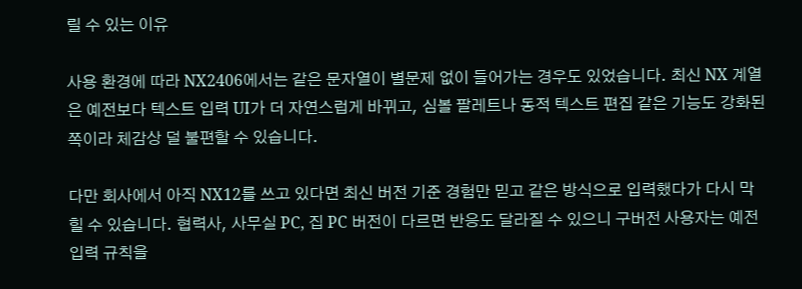릴 수 있는 이유

사용 환경에 따라 NX2406에서는 같은 문자열이 별문제 없이 들어가는 경우도 있었습니다. 최신 NX 계열은 예전보다 텍스트 입력 UI가 더 자연스럽게 바뀌고, 심볼 팔레트나 동적 텍스트 편집 같은 기능도 강화된 쪽이라 체감상 덜 불편할 수 있습니다.

다만 회사에서 아직 NX12를 쓰고 있다면 최신 버전 기준 경험만 믿고 같은 방식으로 입력했다가 다시 막힐 수 있습니다. 협력사, 사무실 PC, 집 PC 버전이 다르면 반응도 달라질 수 있으니 구버전 사용자는 예전 입력 규칙을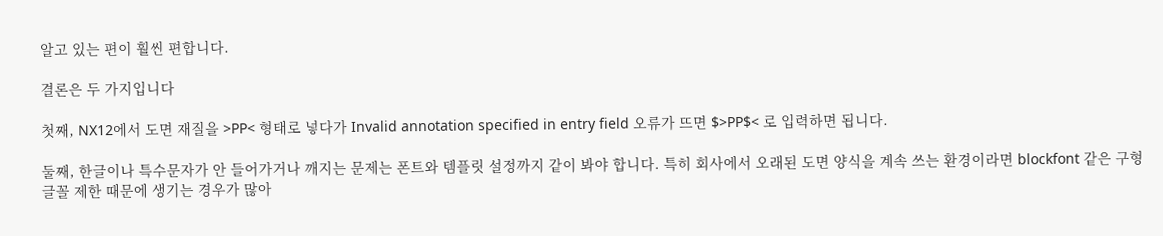알고 있는 편이 훨씬 편합니다.

결론은 두 가지입니다

첫째, NX12에서 도면 재질을 >PP< 형태로 넣다가 Invalid annotation specified in entry field 오류가 뜨면 $>PP$< 로 입력하면 됩니다.

둘째, 한글이나 특수문자가 안 들어가거나 깨지는 문제는 폰트와 템플릿 설정까지 같이 봐야 합니다. 특히 회사에서 오래된 도면 양식을 계속 쓰는 환경이라면 blockfont 같은 구형 글꼴 제한 때문에 생기는 경우가 많아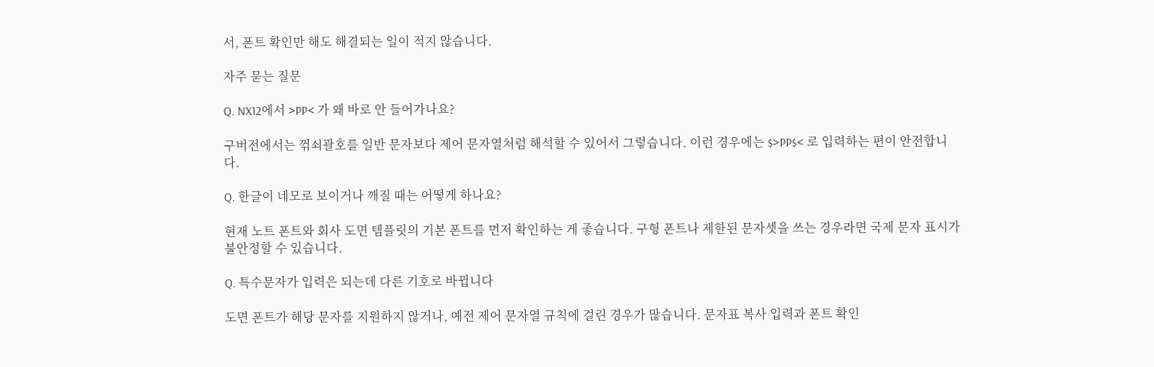서, 폰트 확인만 해도 해결되는 일이 적지 않습니다.

자주 묻는 질문

Q. NX12에서 >PP< 가 왜 바로 안 들어가나요?

구버전에서는 꺾쇠괄호를 일반 문자보다 제어 문자열처럼 해석할 수 있어서 그렇습니다. 이런 경우에는 $>PP$< 로 입력하는 편이 안전합니다.

Q. 한글이 네모로 보이거나 깨질 때는 어떻게 하나요?

현재 노트 폰트와 회사 도면 템플릿의 기본 폰트를 먼저 확인하는 게 좋습니다. 구형 폰트나 제한된 문자셋을 쓰는 경우라면 국제 문자 표시가 불안정할 수 있습니다.

Q. 특수문자가 입력은 되는데 다른 기호로 바뀝니다

도면 폰트가 해당 문자를 지원하지 않거나, 예전 제어 문자열 규칙에 걸린 경우가 많습니다. 문자표 복사 입력과 폰트 확인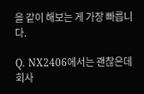을 같이 해보는 게 가장 빠릅니다.

Q. NX2406에서는 괜찮은데 회사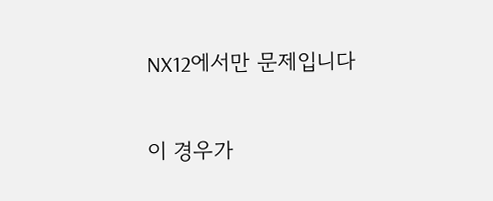NX12에서만 문제입니다

이 경우가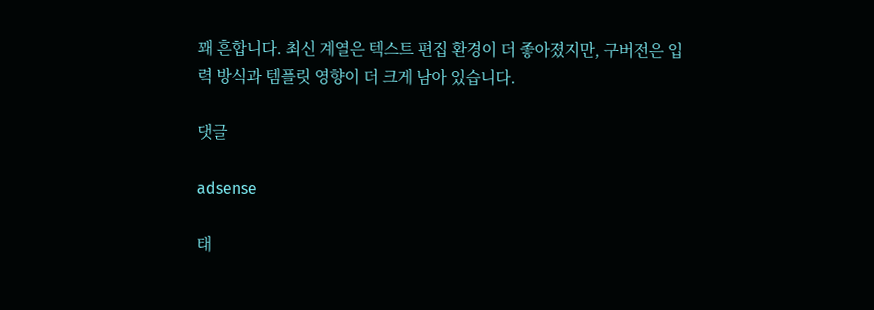꽤 흔합니다. 최신 계열은 텍스트 편집 환경이 더 좋아졌지만, 구버전은 입력 방식과 템플릿 영향이 더 크게 남아 있습니다.

댓글

adsense

태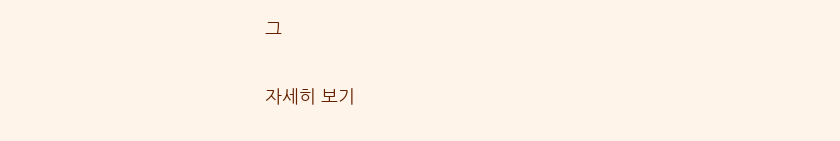그

자세히 보기